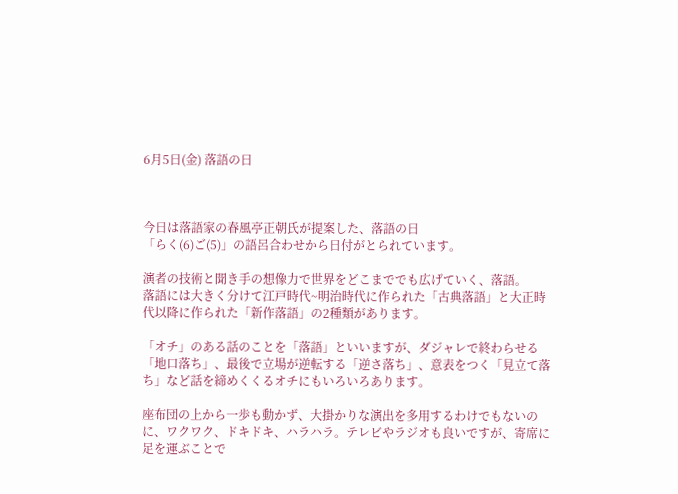6月5日(金) 落語の日



今日は落語家の春風亭正朝氏が提案した、落語の日
「らく(6)ご(5)」の語呂合わせから日付がとられています。

演者の技術と聞き手の想像力で世界をどこまででも広げていく、落語。
落語には大きく分けて江戸時代~明治時代に作られた「古典落語」と大正時代以降に作られた「新作落語」の2種類があります。

「オチ」のある話のことを「落語」といいますが、ダジャレで終わらせる「地口落ち」、最後で立場が逆転する「逆さ落ち」、意表をつく「見立て落ち」など話を締めくくるオチにもいろいろあります。

座布団の上から一歩も動かず、大掛かりな演出を多用するわけでもないのに、ワクワク、ドキドキ、ハラハラ。テレビやラジオも良いですが、寄席に足を運ぶことで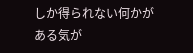しか得られない何かがある気が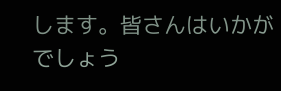します。皆さんはいかがでしょう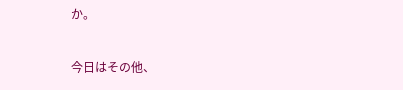か。

今日はその他、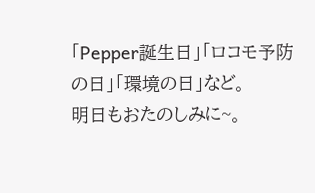「Pepper誕生日」「ロコモ予防の日」「環境の日」など。
明日もおたのしみに~。